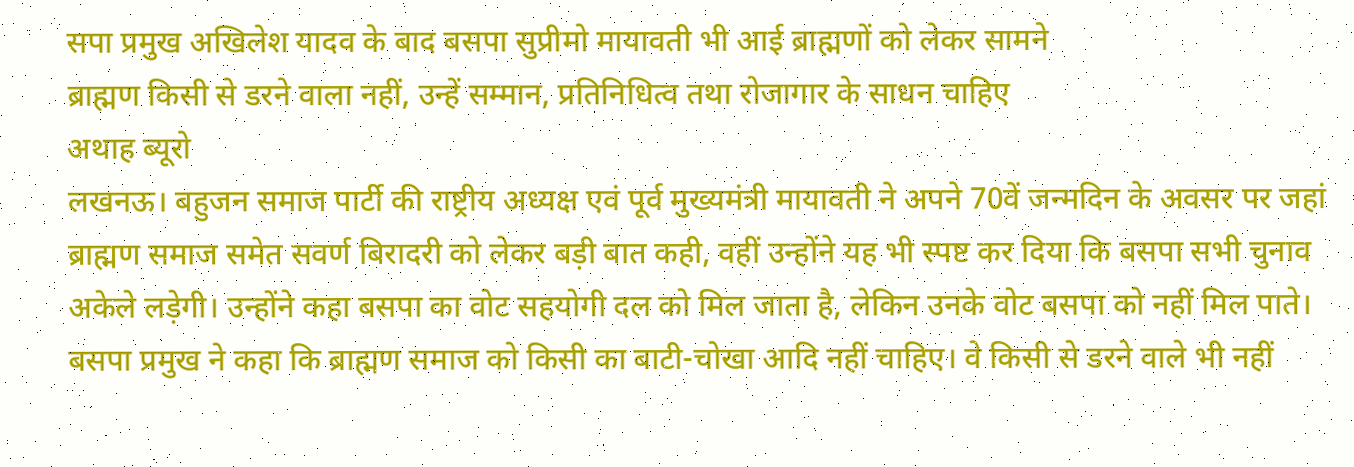सपा प्रमुख अखिलेश यादव के बाद बसपा सुप्रीमो मायावती भी आई ब्राह्मणों को लेकर सामने
ब्राह्मण किसी से डरने वाला नहीं, उन्हें सम्मान, प्रतिनिधित्व तथा रोजागार के साधन चाहिए
अथाह ब्यूरो
लखनऊ। बहुजन समाज पार्टी की राष्ट्रीय अध्यक्ष एवं पूर्व मुख्यमंत्री मायावती ने अपने 70वें जन्मदिन के अवसर पर जहां ब्राह्मण समाज समेत सवर्ण बिरादरी को लेकर बड़ी बात कही, वहीं उन्होंने यह भी स्पष्ट कर दिया कि बसपा सभी चुनाव अकेले लड़ेगी। उन्होंने कहा बसपा का वोट सहयोगी दल को मिल जाता है, लेकिन उनके वोट बसपा को नहीं मिल पाते।
बसपा प्रमुख ने कहा कि ब्राह्मण समाज को किसी का बाटी-चोखा आदि नहीं चाहिए। वे किसी से डरने वाले भी नहीं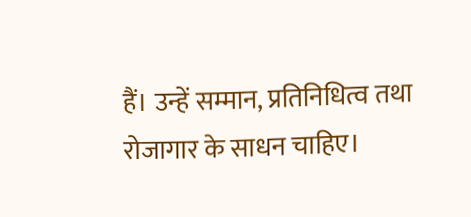हैं। उन्हें सम्मान, प्रतिनिधित्व तथा रोजागार के साधन चाहिए।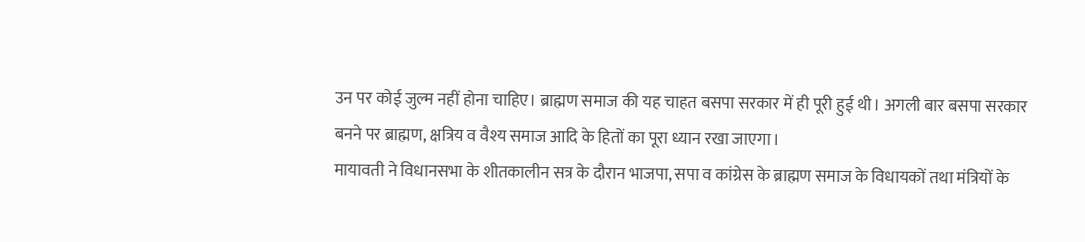उन पर कोई जुल्म नहीं होना चाहिए। ब्राह्मण समाज की यह चाहत बसपा सरकार में ही पूरी हुई थी। अगली बार बसपा सरकार बनने पर ब्राह्मण, क्षत्रिय व वैश्य समाज आदि के हितों का पूरा ध्यान रखा जाएगा।
मायावती ने विधानसभा के शीतकालीन सत्र के दौरान भाजपा, सपा व कांग्रेस के ब्राह्मण समाज के विधायकों तथा मंत्रियों के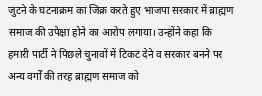जुटने के घटनाक्रम का जिक्र करते हुए भाजपा सरकार में ब्राह्मण समाज की उपेक्षा होने का आरोप लगाया। उन्होंने कहा कि हमारी पार्टी ने पिछले चुनावों में टिकट देने व सरकार बनने पर अन्य वर्गों की तरह ब्राह्मण समाज को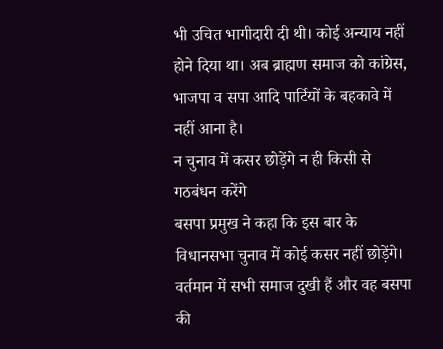भी उचित भागीदारी दी थी। कोई अन्याय नहीं होने दिया था। अब ब्राह्मण समाज को कांग्रेस, भाजपा व सपा आदि पार्टियों के बहकावे में नहीं आना है।
न चुनाव में कसर छोड़ेंगे न ही किसी से गठबंधन करेंगे
बसपा प्रमुख ने कहा कि इस बार के विधानसभा चुनाव में कोई कसर नहीं छोड़ेंगे। वर्तमान में सभी समाज दुखी हैं और वह बसपा की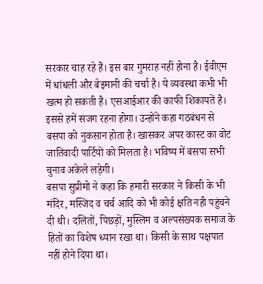सरकार चाह रहे हैं। इस बार गुमराह नहीं होना है। ईवीएम में धांधली और बेइमानी की चर्चा है। ये व्यवस्था कभी भी खत्म हो सकती है। एसआईआर की काफी शिकायतें है। इससे हमें सजग रहना होगा। उन्होंने कहा गठबंधन से बसपा को नुकसान होता है। खासकर अपर कास्ट का वोट जातिवादी पार्टियों को मिलता है। भविष्य में बसपा सभी चुनाव अकेले लड़ेगी।
बसपा सुप्रीमो ने कहा कि हमारी सरकार ने किसी के भी मंदिर, मस्जिद व चर्च आदि को भी कोई क्षति नही पहुंचने दी थी। दलितों, पिछड़ों, मुस्लिम व अल्पसंख्यक समाज के हितों का विशेष ध्यान रखा था। किसी के साथ पक्षपात नहीं होने दिया था।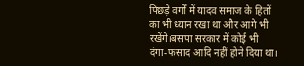पिछड़े वर्गों में यादव समाज के हितों का भी ध्यान रखा था और आगे भी रखेंगे।बसपा सरकार में कोई भी दंगा-फसाद आदि नहीं होने दिया था।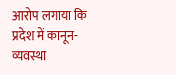आरोप लगाया कि प्रदेश में कानून-व्यवस्था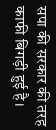सपा की सरकार की तरह काफी बिगड़ी हुई है।